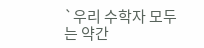`우리 수학자 모두는 약간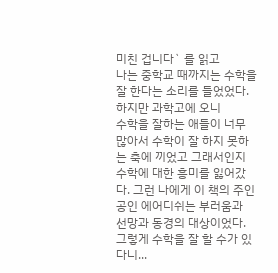미친 겁니다` 를 읽고
나는 중학교 때까지는 수학을 잘 한다는 소리를 들었었다. 하지만 과학고에 오니
수학을 잘하는 애들이 너무 많아서 수학이 잘 하지 못하는 축에 끼었고 그래서인지
수학에 대한 흥미를 잃어갔다. 그런 나에게 이 책의 주인공인 에어디쉬는 부러움과
선망과 동경의 대상이었다. 그렇게 수학을 잘 할 수가 있다니...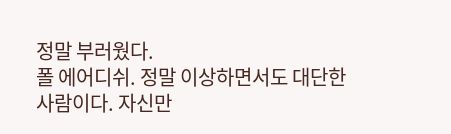정말 부러웠다.
폴 에어디쉬. 정말 이상하면서도 대단한 사람이다. 자신만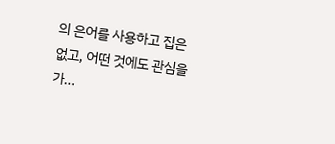의 은어를 사용하고 집은
없고, 어떤 것에도 관심을 가…